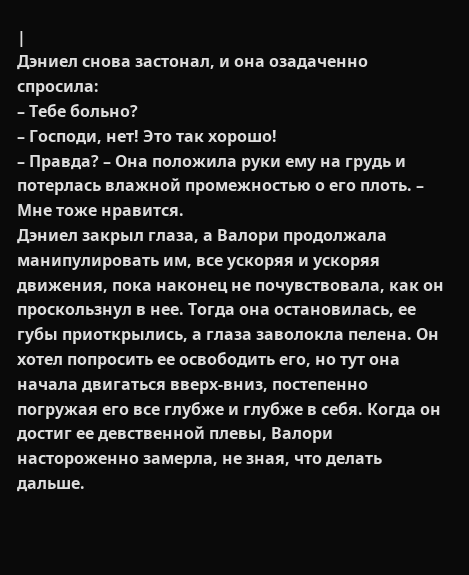|
Дэниел снова застонал, и она озадаченно спросила:
– Тебе больно?
– Господи, нет! Это так хорошо!
– Правда? – Она положила руки ему на грудь и потерлась влажной промежностью о его плоть. – Мне тоже нравится.
Дэниел закрыл глаза, а Валори продолжала манипулировать им, все ускоряя и ускоряя движения, пока наконец не почувствовала, как он проскользнул в нее. Тогда она остановилась, ее губы приоткрылись, а глаза заволокла пелена. Он хотел попросить ее освободить его, но тут она начала двигаться вверх-вниз, постепенно погружая его все глубже и глубже в себя. Когда он достиг ее девственной плевы, Валори настороженно замерла, не зная, что делать дальше.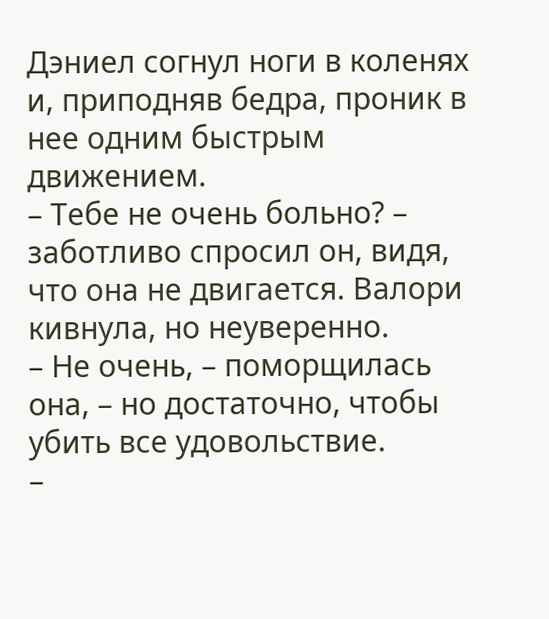Дэниел согнул ноги в коленях и, приподняв бедра, проник в нее одним быстрым движением.
– Тебе не очень больно? – заботливо спросил он, видя, что она не двигается. Валори кивнула, но неуверенно.
– Не очень, – поморщилась она, – но достаточно, чтобы убить все удовольствие.
–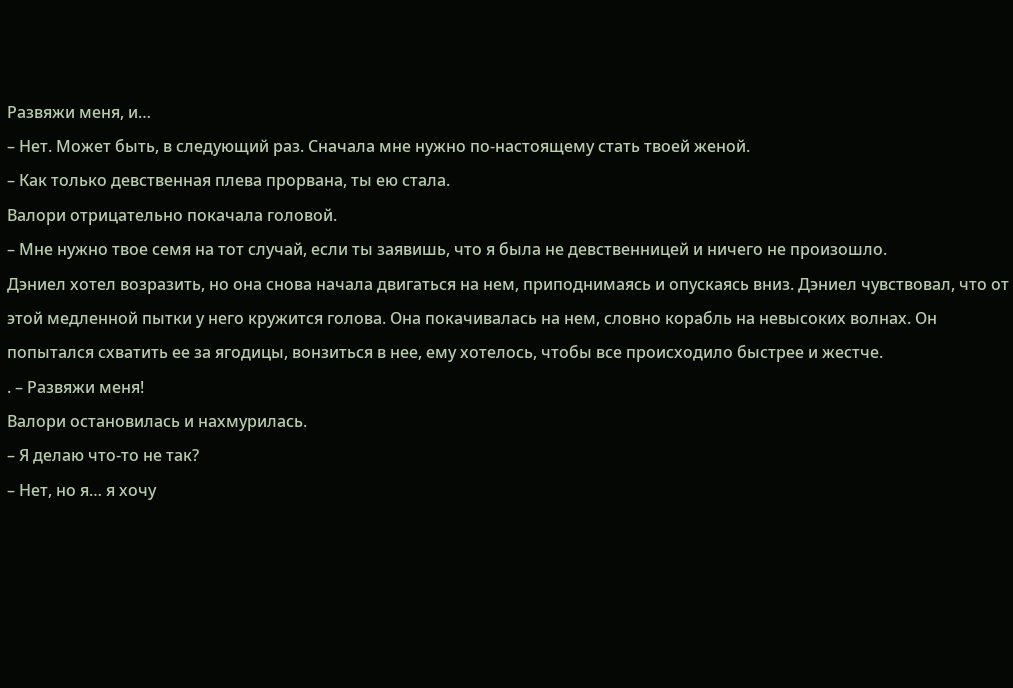Развяжи меня, и…
– Нет. Может быть, в следующий раз. Сначала мне нужно по-настоящему стать твоей женой.
– Как только девственная плева прорвана, ты ею стала.
Валори отрицательно покачала головой.
– Мне нужно твое семя на тот случай, если ты заявишь, что я была не девственницей и ничего не произошло.
Дэниел хотел возразить, но она снова начала двигаться на нем, приподнимаясь и опускаясь вниз. Дэниел чувствовал, что от этой медленной пытки у него кружится голова. Она покачивалась на нем, словно корабль на невысоких волнах. Он попытался схватить ее за ягодицы, вонзиться в нее, ему хотелось, чтобы все происходило быстрее и жестче.
. – Развяжи меня!
Валори остановилась и нахмурилась.
– Я делаю что-то не так?
– Нет, но я… я хочу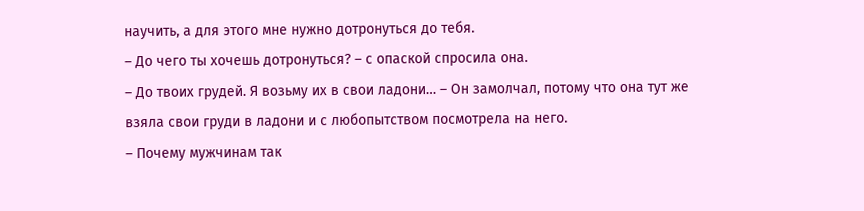научить, а для этого мне нужно дотронуться до тебя.
– До чего ты хочешь дотронуться? – с опаской спросила она.
– До твоих грудей. Я возьму их в свои ладони… – Он замолчал, потому что она тут же взяла свои груди в ладони и с любопытством посмотрела на него.
– Почему мужчинам так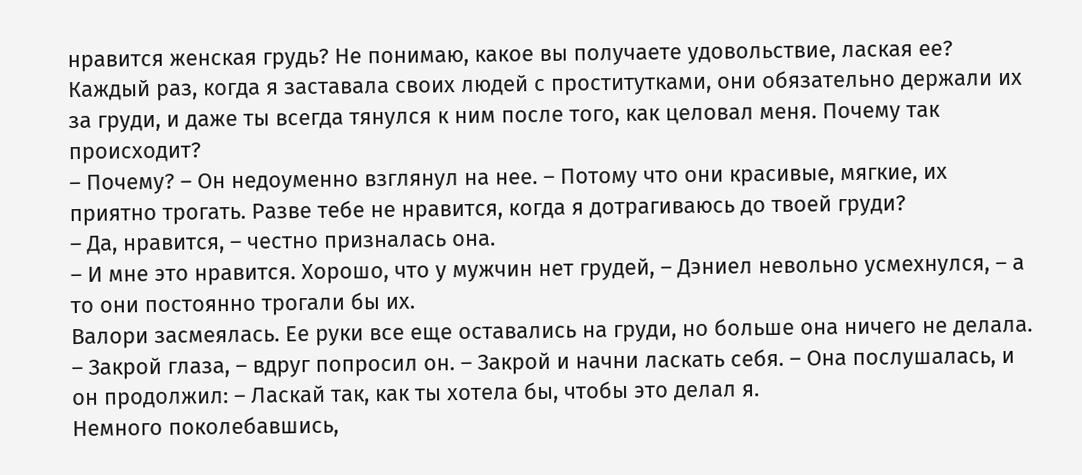нравится женская грудь? Не понимаю, какое вы получаете удовольствие, лаская ее? Каждый раз, когда я заставала своих людей с проститутками, они обязательно держали их за груди, и даже ты всегда тянулся к ним после того, как целовал меня. Почему так происходит?
– Почему? – Он недоуменно взглянул на нее. – Потому что они красивые, мягкие, их приятно трогать. Разве тебе не нравится, когда я дотрагиваюсь до твоей груди?
– Да, нравится, – честно призналась она.
– И мне это нравится. Хорошо, что у мужчин нет грудей, – Дэниел невольно усмехнулся, – а то они постоянно трогали бы их.
Валори засмеялась. Ее руки все еще оставались на груди, но больше она ничего не делала.
– Закрой глаза, – вдруг попросил он. – Закрой и начни ласкать себя. – Она послушалась, и он продолжил: – Ласкай так, как ты хотела бы, чтобы это делал я.
Немного поколебавшись,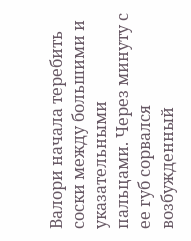Валори начала теребить соски между большими и указательными пальцами. Через минуту с ее губ сорвался возбужденный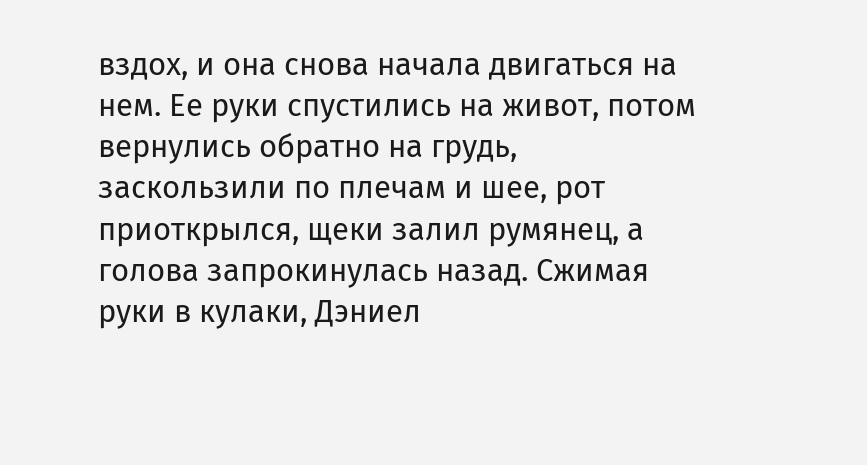вздох, и она снова начала двигаться на нем. Ее руки спустились на живот, потом вернулись обратно на грудь, заскользили по плечам и шее, рот приоткрылся, щеки залил румянец, а голова запрокинулась назад. Сжимая руки в кулаки, Дэниел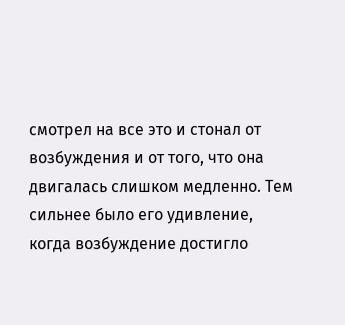смотрел на все это и стонал от возбуждения и от того, что она двигалась слишком медленно. Тем сильнее было его удивление, когда возбуждение достигло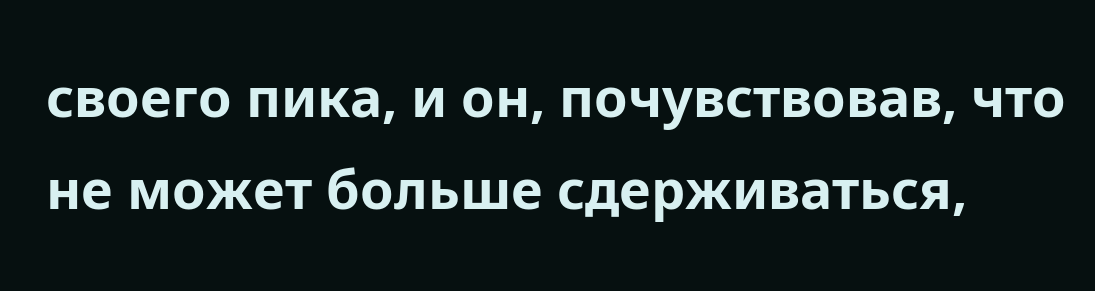своего пика, и он, почувствовав, что не может больше сдерживаться,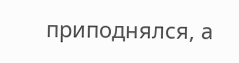приподнялся, а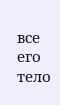все его тело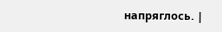напряглось. |